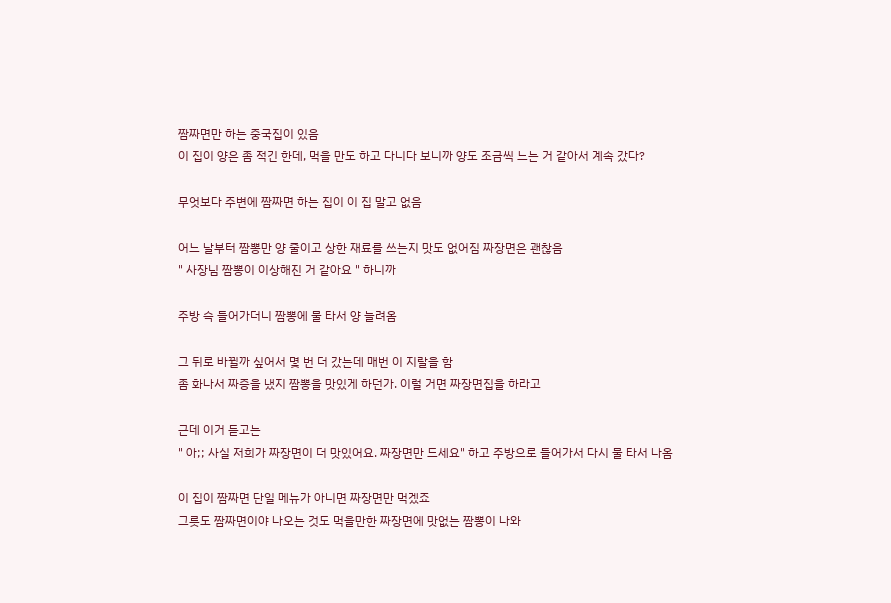짬짜면만 하는 중국집이 있음
이 집이 양은 좀 적긴 한데, 먹을 만도 하고 다니다 보니까 양도 조금씩 느는 거 같아서 계속 갔다?

무엇보다 주변에 짬짜면 하는 집이 이 집 말고 없음

어느 날부터 짬뽕만 양 줄이고 상한 재료를 쓰는지 맛도 없어짐 짜장면은 괜찮음
" 사장님 짬뽕이 이상해진 거 같아요 " 하니까

주방 슥 들어가더니 짬뽕에 물 타서 양 늘려옴

그 뒤로 바뀔까 싶어서 몇 번 더 갔는데 매번 이 지랄을 함
좀 화나서 짜증을 냈지 짬뽕을 맛있게 하던가. 이럴 거면 짜장면집을 하라고

근데 이거 듣고는
" 아;; 사실 저희가 짜장면이 더 맛있어요. 짜장면만 드세요" 하고 주방으로 들어가서 다시 물 타서 나옴

이 집이 짬짜면 단일 메뉴가 아니면 짜장면만 먹겠죠
그릇도 짬짜면이야 나오는 것도 먹을만한 짜장면에 맛없는 짬뽕이 나와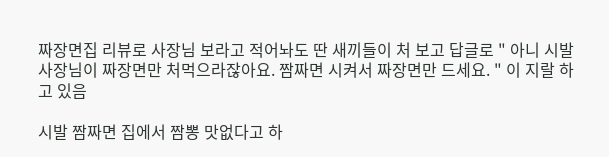짜장면집 리뷰로 사장님 보라고 적어놔도 딴 새끼들이 처 보고 답글로 " 아니 시발 사장님이 짜장면만 처먹으라잖아요. 짬짜면 시켜서 짜장면만 드세요. " 이 지랄 하고 있음

시발 짬짜면 집에서 짬뽕 맛없다고 하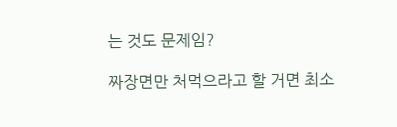는 것도 문제임?

짜장면만 처먹으라고 할 거면 최소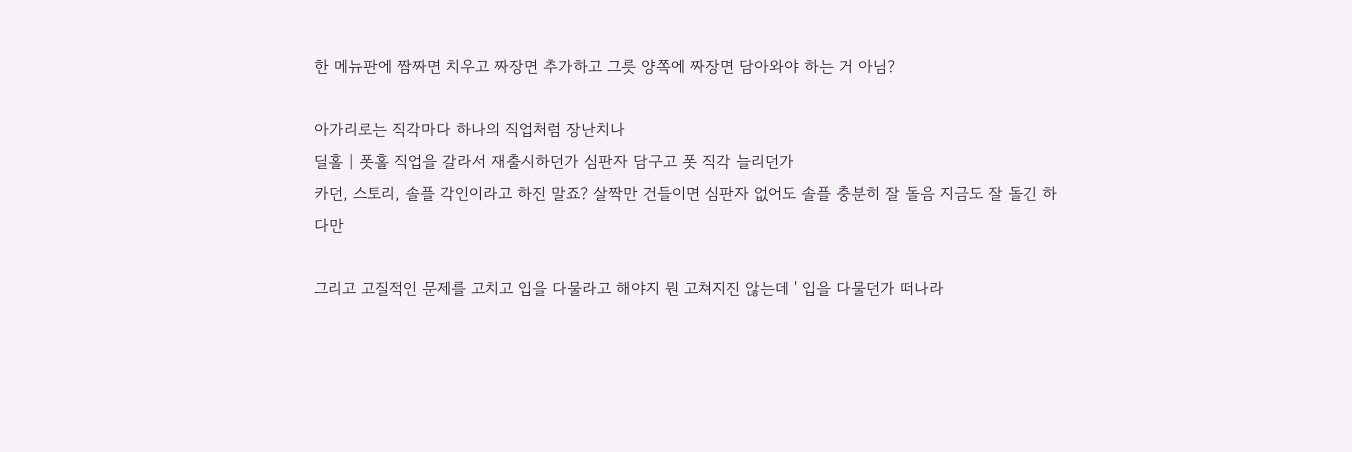한 메뉴판에 짬짜면 치우고 짜장면 추가하고 그릇 양쪽에 짜장면 담아와야 하는 거 아님?

아가리로는 직각마다 하나의 직업처럼 장난치나
딜홀 | 폿홀 직업을 갈라서 재출시하던가 심판자 담구고 폿 직각 늘리던가
카던, 스토리, 솔플 각인이라고 하진 말죠? 살짝만 건들이면 심판자 없어도 솔플 충분히 잘 돌음 지금도 잘 돌긴 하다만

그리고 고질적인 문제를 고치고 입을 다물라고 해야지 뭔 고쳐지진 않는데 ' 입을 다물던가 떠나라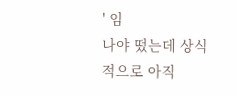' 임
나야 떴는데 상식적으로 아직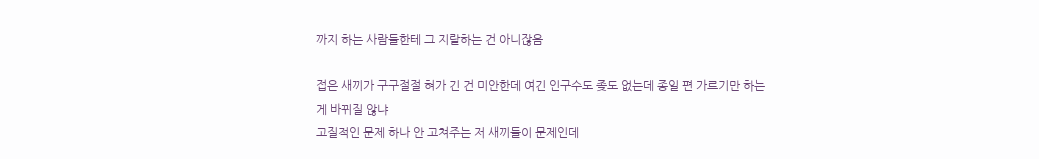까지 하는 사람들한테 그 지랄하는 건 아니잖음

접은 새끼가 구구절절 혀가 긴 건 미안한데 여긴 인구수도 좆도 없는데 종일 편 가르기만 하는게 바뀌질 않냐
고질적인 문제 하나 안 고쳐주는 저 새끼들이 문제인데